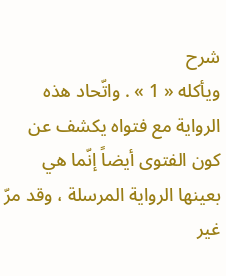شرح
ويأكله « 1 » . واتّحاد هذه الرواية مع فتواه يكشف عن كون الفتوى أيضاً إنّما هي بعينها الرواية المرسلة ، وقد مرّ غير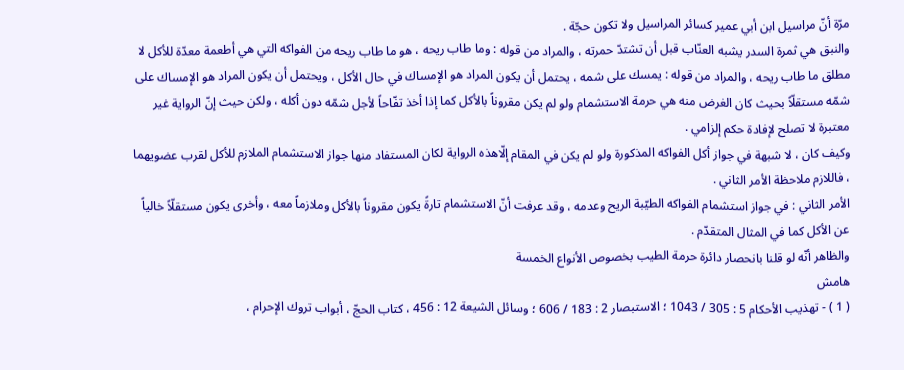مرّة أنّ مراسيل ابن أبي عمير كسائر المراسيل ولا تكون حجّة .
والنبق هي ثمرة السدر يشبه العنّاب قبل أن تشتدّ حمرته ، والمراد من قوله : وما طاب ريحه ، هو ما طاب ريحه من الفواكه التي هي أطعمة معدّة للأكل لا مطلق ما طاب ريحه ، والمراد من قوله : يمسك على شمه ، يحتمل أن يكون المراد هو الإمساك في حال الأكل ، ويحتمل أن يكون المراد هو الإمساك على شمّه مستقلّاً بحيث كان الغرض منه هي حرمة الاستشمام ولو لم يكن مقروناً بالأكل كما إذا أخذ تفّاحاً لأجل شمّه دون أكله ، ولكن حيث إنّ الرواية غير معتبرة لا تصلح لإفادة حكم إلزامي .
وكيف كان ، لا شبهة في جواز أكل الفواكه المذكورة ولو لم يكن في المقام إلّاهذه الرواية لكان المستفاد منها جواز الاستشمام الملازم للأكل لقرب عضويهما ، فاللازم ملاحظة الأمر الثاني .
الأمر الثاني : في جواز استشمام الفواكه الطيّبة الريح وعدمه ، وقد عرفت أنّ الاستشمام تارةً يكون مقروناً بالأكل وملازماً معه ، وأخرى يكون مستقلّاً خالياً عن الأكل كما في المثال المتقدّم .
والظاهر أنّه لو قلنا بانحصار دائرة حرمة الطيب بخصوص الأنواع الخمسة
هامش
( 1 ) - تهذيب الأحكام 5 : 305 / 1043 ؛ الاستبصار 2 : 183 / 606 ؛ وسائل الشيعة 12 : 456 ، كتاب الحجّ ، أبواب تروك الإحرام ،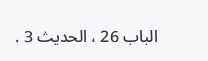الباب 26 ، الحديث 3 .